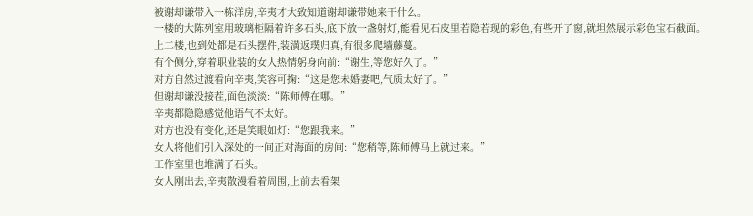被谢却谦带入一栋洋房,辛夷才大致知道谢却谦带她来干什么。
一楼的大陈列室用玻璃柜隔着许多石头,底下放一盏射灯,能看见石皮里若隐若现的彩色,有些开了窗,就坦然展示彩色宝石截面。
上二楼,也到处都是石头摆件,装潢返璞归真,有很多爬墙藤蔓。
有个侧分,穿着职业装的女人热情躬身向前:“谢生,等您好久了。”
对方自然过渡看向辛夷,笑容可掬:“这是您未婚妻吧,气质太好了。”
但谢却谦没接茬,面色淡淡:“陈师傅在哪。”
辛夷都隐隐感觉他语气不太好。
对方也没有变化,还是笑眼如灯:“您跟我来。”
女人将他们引入深处的一间正对海面的房间:“您稍等,陈师傅马上就过来。”
工作室里也堆满了石头。
女人刚出去,辛夷散漫看着周围,上前去看架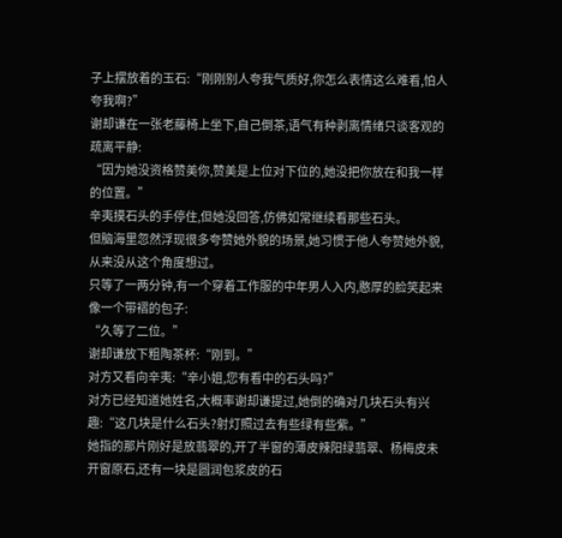子上摆放着的玉石:“刚刚别人夸我气质好,你怎么表情这么难看,怕人夸我啊?”
谢却谦在一张老藤椅上坐下,自己倒茶,语气有种剥离情绪只谈客观的疏离平静:
“因为她没资格赞美你,赞美是上位对下位的,她没把你放在和我一样的位置。”
辛夷摸石头的手停住,但她没回答,仿佛如常继续看那些石头。
但脑海里忽然浮现很多夸赞她外貌的场景,她习惯于他人夸赞她外貌,从来没从这个角度想过。
只等了一两分钟,有一个穿着工作服的中年男人入内,憨厚的脸笑起来像一个带褶的包子:
“久等了二位。”
谢却谦放下粗陶茶杯:“刚到。”
对方又看向辛夷:“辛小姐,您有看中的石头吗?”
对方已经知道她姓名,大概率谢却谦提过,她倒的确对几块石头有兴趣:“这几块是什么石头?射灯照过去有些绿有些紫。”
她指的那片刚好是放翡翠的,开了半窗的薄皮辣阳绿翡翠、杨梅皮未开窗原石,还有一块是圆润包浆皮的石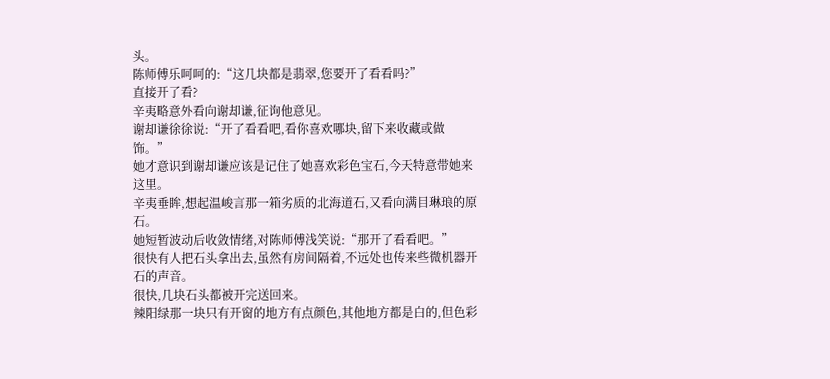头。
陈师傅乐呵呵的:“这几块都是翡翠,您要开了看看吗?”
直接开了看?
辛夷略意外看向谢却谦,征询他意见。
谢却谦徐徐说:“开了看看吧,看你喜欢哪块,留下来收藏或做饰。”
她才意识到谢却谦应该是记住了她喜欢彩色宝石,今天特意带她来这里。
辛夷垂眸,想起温峻言那一箱劣质的北海道石,又看向满目琳琅的原石。
她短暂波动后收敛情绪,对陈师傅浅笑说:“那开了看看吧。”
很快有人把石头拿出去,虽然有房间隔着,不远处也传来些微机器开石的声音。
很快,几块石头都被开完送回来。
辣阳绿那一块只有开窗的地方有点颜色,其他地方都是白的,但色彩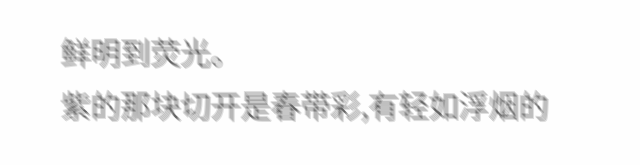鲜明到荧光。
紫的那块切开是春带彩,有轻如浮烟的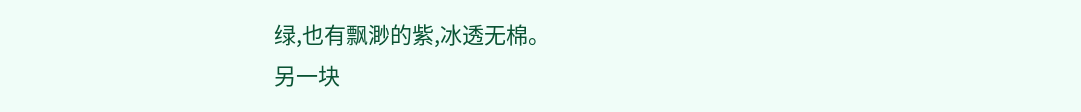绿,也有飘渺的紫,冰透无棉。
另一块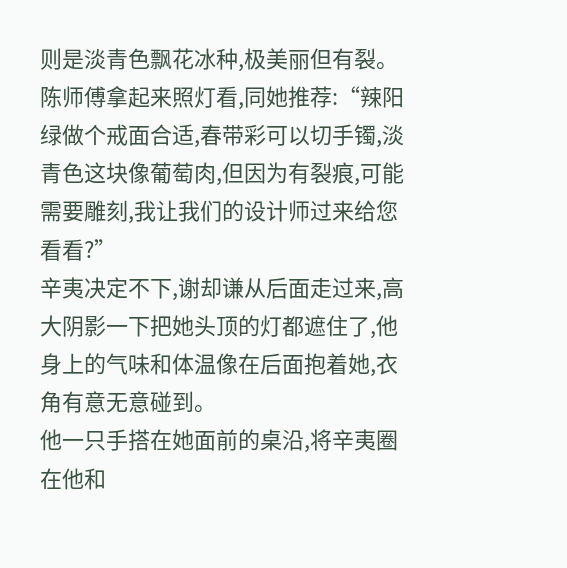则是淡青色飘花冰种,极美丽但有裂。
陈师傅拿起来照灯看,同她推荐:“辣阳绿做个戒面合适,春带彩可以切手镯,淡青色这块像葡萄肉,但因为有裂痕,可能需要雕刻,我让我们的设计师过来给您看看?”
辛夷决定不下,谢却谦从后面走过来,高大阴影一下把她头顶的灯都遮住了,他身上的气味和体温像在后面抱着她,衣角有意无意碰到。
他一只手搭在她面前的桌沿,将辛夷圈在他和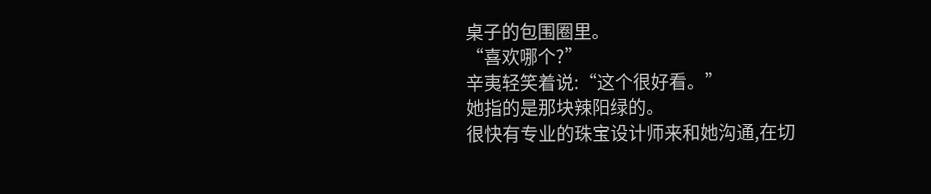桌子的包围圈里。
“喜欢哪个?”
辛夷轻笑着说:“这个很好看。”
她指的是那块辣阳绿的。
很快有专业的珠宝设计师来和她沟通,在切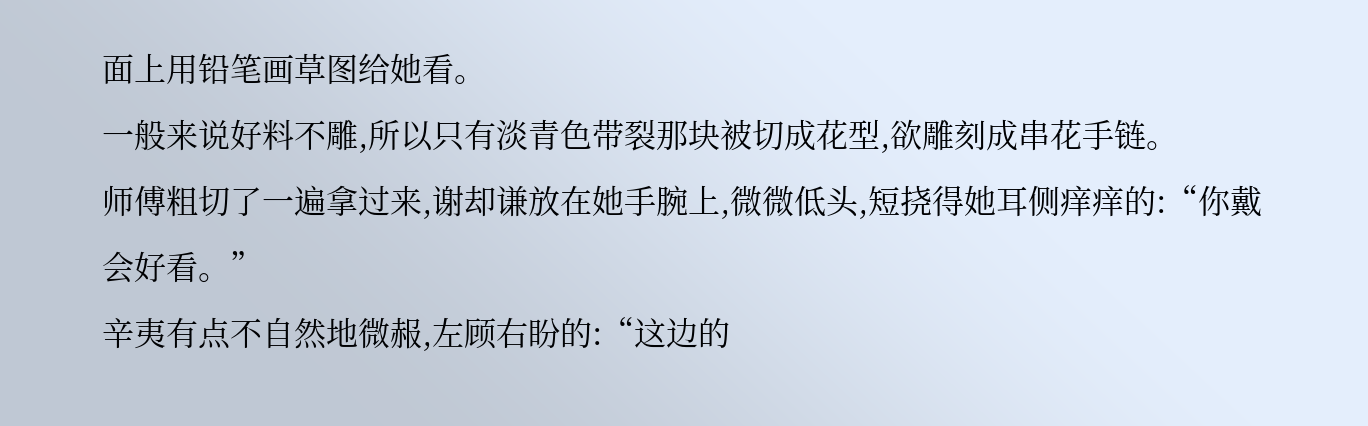面上用铅笔画草图给她看。
一般来说好料不雕,所以只有淡青色带裂那块被切成花型,欲雕刻成串花手链。
师傅粗切了一遍拿过来,谢却谦放在她手腕上,微微低头,短挠得她耳侧痒痒的:“你戴会好看。”
辛夷有点不自然地微赧,左顾右盼的:“这边的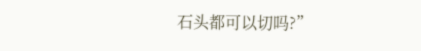石头都可以切吗?”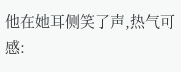他在她耳侧笑了声,热气可感: